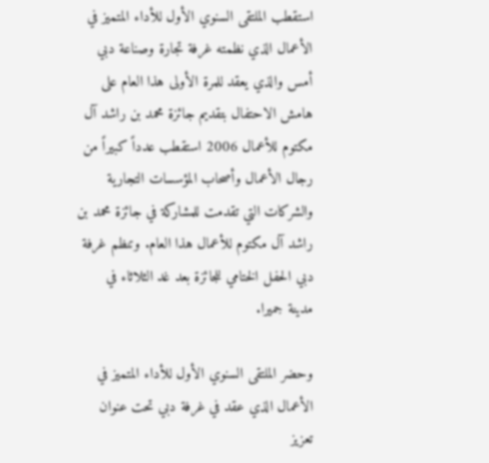استقطب الملتقى السنوي الأول للأداء المتميز في الأعمال الذي نظمته غرفة تجارة وصناعة دبي أمس والذي يعقد للمرة الأولى هذا العام على هامش الاحتفال بتقديم جائزة محمد بن راشد آل مكتوم للأعمال 2006 استقطب عدداً كبيراً من رجال الأعمال وأصحاب المؤسسات التجارية والشركات التي تقدمت للمشاركة في جائزة محمد بن راشد آل مكتوم للأعمال هذا العام. وتنظم غرفة دبي الحفل الختامي للجائزة بعد غد الثلاثاء في مدينة جميرا.

وحضر الملتقى السنوي الأول للأداء المتميز في الأعمال الذي عقد في غرفة دبي تحت عنوان تعزيز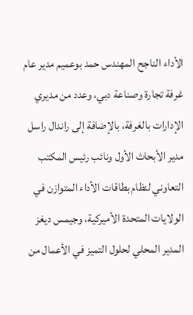الأداء الناجح المهندس حمد بوعميم مدير عام غرفة تجارة وصناعة دبي، وعدد من مديري الإدارات بالغرفة، بالإضافة إلى راندال راسل مدير الأبحاث الأول ونائب رئيس المكتب التعاوني لنظام بطاقات الأداء المتوازن في الولايات المتحدة الأميركية، وجيمس ديغز المدير المحلي لحلول التميز في الأعمال من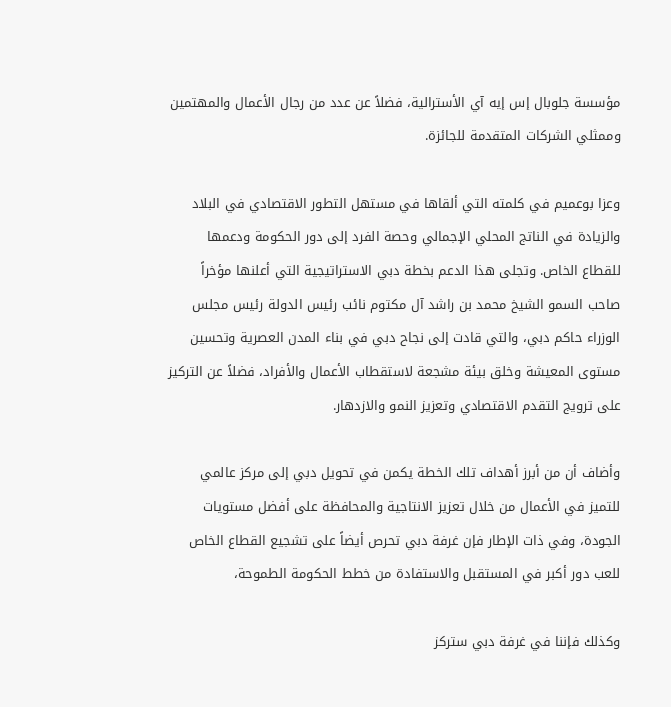مؤسسة جلوبال إس إيه آي الأسترالية، فضلاً عن عدد من رجال الأعمال والمهتمين وممثلي الشركات المتقدمة للجائزة.

وعزا بوعميم في كلمته التي ألقاها في مستهل التطور الاقتصادي في البلاد والزيادة في الناتج المحلي الإجمالي وحصة الفرد إلى دور الحكومة ودعمها للقطاع الخاص. وتجلى هذا الدعم بخطة دبي الاستراتيجية التي أعلنها مؤخراً صاحب السمو الشيخ محمد بن راشد آل مكتوم نائب رئيس الدولة رئيس مجلس الوزراء حاكم دبي، والتي قادت إلى نجاح دبي في بناء المدن العصرية وتحسين مستوى المعيشة وخلق بيئة مشجعة لاستقطاب الأعمال والأفراد، فضلاً عن التركيز على ترويج التقدم الاقتصادي وتعزيز النمو والازدهار.

وأضاف أن من أبرز أهداف تلك الخطة يكمن في تحويل دبي إلى مركز عالمي للتميز في الأعمال من خلال تعزيز الانتاجية والمحافظة على أفضل مستويات الجودة، وفي ذات الإطار فإن غرفة دبي تحرص أيضاً على تشجيع القطاع الخاص للعب دور أكبر في المستقبل والاستفادة من خطط الحكومة الطموحة،

وكذلك فإننا في غرفة دبي ستركز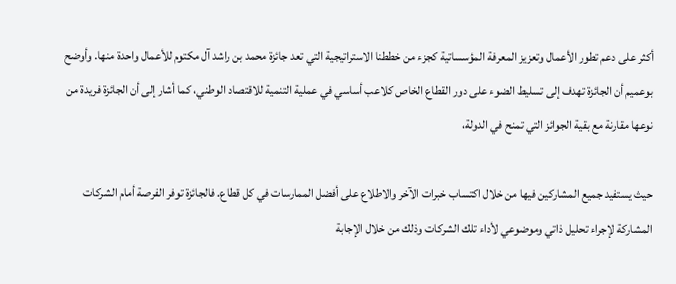أكثر على دعم تطور الأعمال وتعزيز المعرفة المؤسساتية كجزء من خططنا الاستراتيجية التي تعد جائزة محمد بن راشد آل مكتوم للأعمال واحدة منها. وأوضح بوعميم أن الجائزة تهدف إلى تسليط الضوء على دور القطاع الخاص كلاعب أساسي في عملية التنمية للاقتصاد الوطني، كما أشار إلى أن الجائزة فريدة من نوعها مقارنة مع بقية الجوائز التي تمنح في الدولة،

حيث يستفيد جميع المشاركين فيها من خلال اكتساب خبرات الآخر والاطلاع على أفضل الممارسات في كل قطاع. فالجائزة توفر الفرصة أمام الشركات المشاركة لإجراء تحليل ذاتي وموضوعي لأداء تلك الشركات وذلك من خلال الإجابة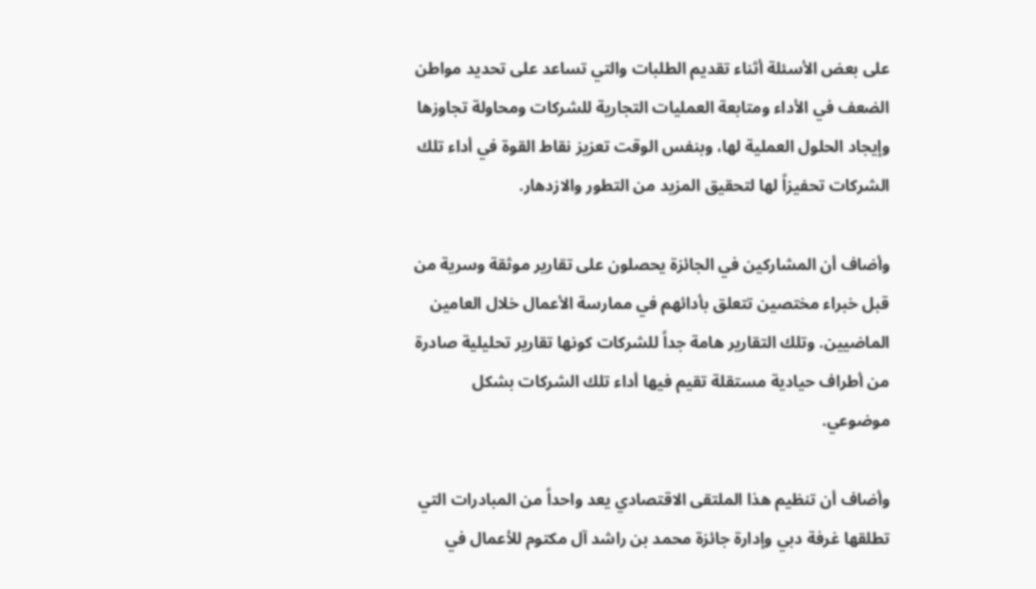على بعض الأسئلة أثناء تقديم الطلبات والتي تساعد على تحديد مواطن الضعف في الأداء ومتابعة العمليات التجارية للشركات ومحاولة تجاوزها وإيجاد الحلول العملية لها، وبنفس الوقت تعزيز نقاط القوة في أداء تلك الشركات تحفيزاً لها لتحقيق المزيد من التطور والازدهار.

وأضاف أن المشاركين في الجائزة يحصلون على تقارير موثقة وسرية من قبل خبراء مختصين تتعلق بأدائهم في ممارسة الأعمال خلال العامين الماضيين. وتلك التقارير هامة جداً للشركات كونها تقارير تحليلية صادرة من أطراف حيادية مستقلة تقيم فيها أداء تلك الشركات بشكل موضوعي.

وأضاف أن تنظيم هذا الملتقى الاقتصادي يعد واحداً من المبادرات التي تطلقها غرفة دبي وإدارة جائزة محمد بن راشد آل مكتوم للأعمال في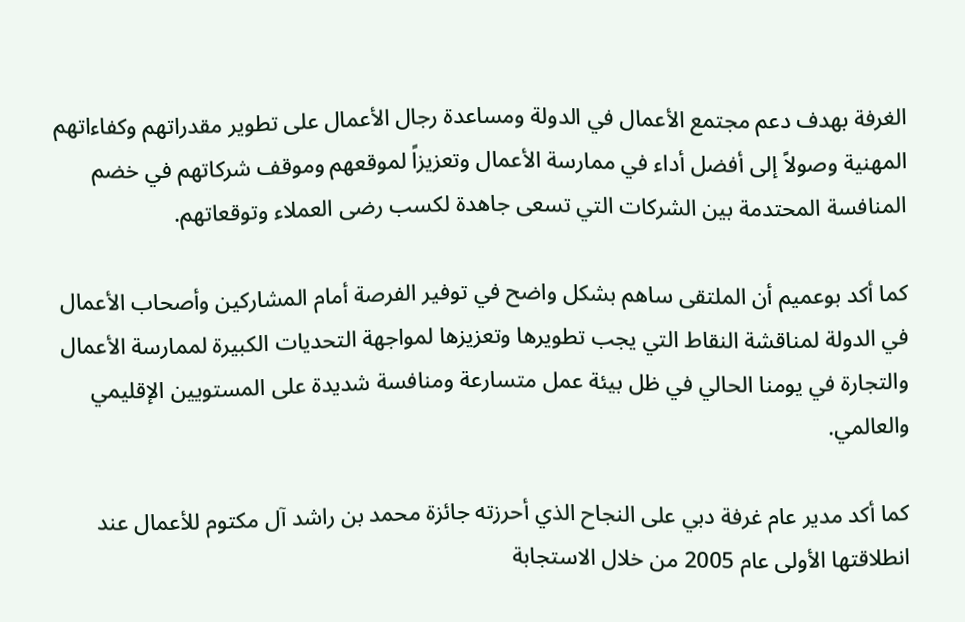الغرفة بهدف دعم مجتمع الأعمال في الدولة ومساعدة رجال الأعمال على تطوير مقدراتهم وكفاءاتهم المهنية وصولاً إلى أفضل أداء في ممارسة الأعمال وتعزيزاً لموقعهم وموقف شركاتهم في خضم المنافسة المحتدمة بين الشركات التي تسعى جاهدة لكسب رضى العملاء وتوقعاتهم.

كما أكد بوعميم أن الملتقى ساهم بشكل واضح في توفير الفرصة أمام المشاركين وأصحاب الأعمال في الدولة لمناقشة النقاط التي يجب تطويرها وتعزيزها لمواجهة التحديات الكبيرة لممارسة الأعمال والتجارة في يومنا الحالي في ظل بيئة عمل متسارعة ومنافسة شديدة على المستويين الإقليمي والعالمي.

كما أكد مدير عام غرفة دبي على النجاح الذي أحرزته جائزة محمد بن راشد آل مكتوم للأعمال عند انطلاقتها الأولى عام 2005 من خلال الاستجابة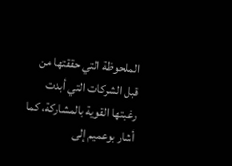الملحوظة التي حققتها من قبل الشركات التي أبدت رغبتها القوية بالمشاركة، كما أشار بوعميم إلى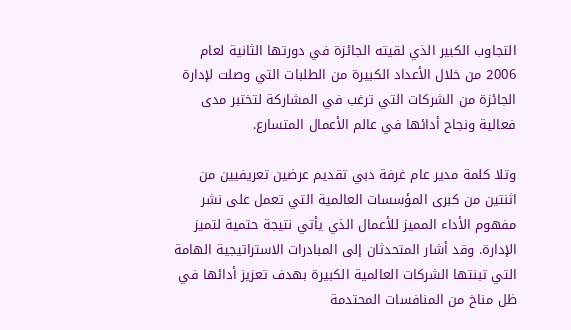التجاوب الكبير الذي لقيته الجائزة في دورتها الثانية لعام 2006 من خلال الأعداد الكبيرة من الطلبات التي وصلت لإدارة الجائزة من الشركات التي ترغب في المشاركة لتختبر مدى فعالية ونجاح أدائها في عالم الأعمال المتسارع.

وتلا كلمة مدير عام غرفة دبي تقديم عرضين تعريفيين من اثنتين من كبرى المؤسسات العالمية التي تعمل على نشر مفهوم الأداء المميز للأعمال الذي يأتي نتيجة حتمية لتميز الإدارة. وقد أشار المتحدثان إلى المبادرات الاستراتيجية الهامة التي تبنتها الشركات العالمية الكبيرة بهدف تعزيز أدائها في ظل مناخ من المنافسات المحتدمة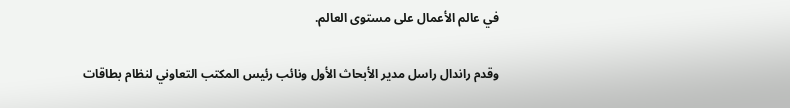في عالم الأعمال على مستوى العالم.

وقدم راندال راسل مدير الأبحاث الأول ونائب رئيس المكتب التعاوني لنظام بطاقات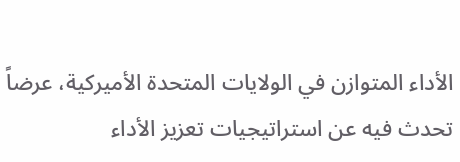الأداء المتوازن في الولايات المتحدة الأميركية، عرضاً تحدث فيه عن استراتيجيات تعزيز الأداء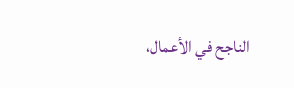الناجح في الأعمال،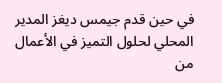في حين قدم جيمس ديغز المدير المحلي لحلول التميز في الأعمال من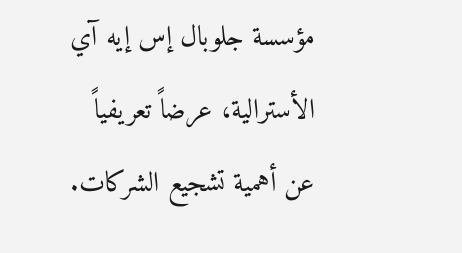مؤسسة جلوبال إس إيه آي الأسترالية، عرضاً تعريفياً عن أهمية تشجيع الشركات.